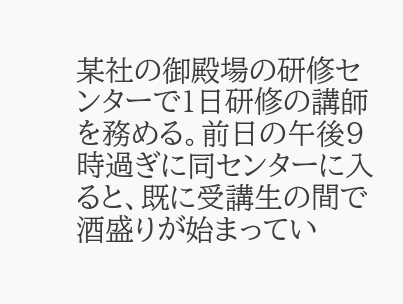某社の御殿場の研修センターで1日研修の講師を務める。前日の午後9時過ぎに同センターに入ると、既に受講生の間で酒盛りが始まってい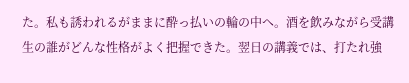た。私も誘われるがままに酔っ払いの輪の中へ。酒を飲みながら受講生の誰がどんな性格がよく把握できた。翌日の講義では、打たれ強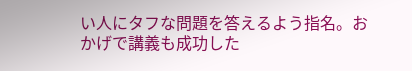い人にタフな問題を答えるよう指名。おかげで講義も成功した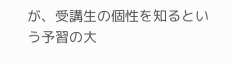が、受講生の個性を知るという予習の大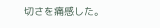切さを痛感した。